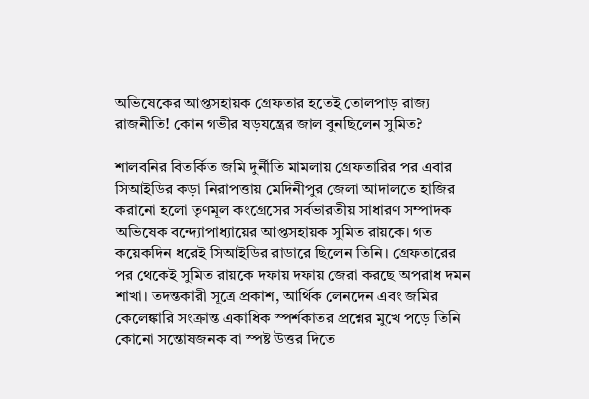অভিষেকের আপ্তসহায়ক গ্রেফতার হতেই তোলপাড় রাজ্য রাজনীতি! কোন গভীর ষড়যন্ত্রের জাল বুনছিলেন সুমিত?

শালবনির বিতর্কিত জমি দুর্নীতি মামলায় গ্রেফতারির পর এবার সিআইডির কড়া নিরাপত্তায় মেদিনীপুর জেলা আদালতে হাজির করানো হলো তৃণমূল কংগ্রেসের সর্বভারতীয় সাধারণ সম্পাদক অভিষেক বন্দ্যোপাধ্যায়ের আপ্তসহায়ক সুমিত রায়কে। গত কয়েকদিন ধরেই সিআইডির রাডারে ছিলেন তিনি। গ্রেফতারের পর থেকেই সুমিত রায়কে দফায় দফায় জেরা করছে অপরাধ দমন শাখা। তদন্তকারী সূত্রে প্রকাশ, আর্থিক লেনদেন এবং জমির কেলেঙ্কারি সংক্রান্ত একাধিক স্পর্শকাতর প্রশ্নের মুখে পড়ে তিনি কোনো সন্তোষজনক বা স্পষ্ট উত্তর দিতে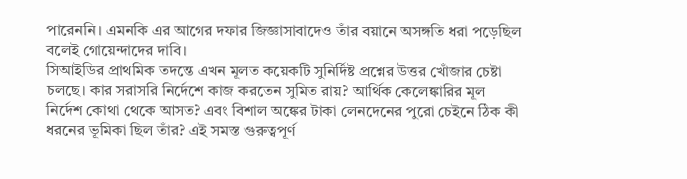পারেননি। এমনকি এর আগের দফার জিজ্ঞাসাবাদেও তাঁর বয়ানে অসঙ্গতি ধরা পড়েছিল বলেই গোয়েন্দাদের দাবি।
সিআইডির প্রাথমিক তদন্তে এখন মূলত কয়েকটি সুনির্দিষ্ট প্রশ্নের উত্তর খোঁজার চেষ্টা চলছে। কার সরাসরি নির্দেশে কাজ করতেন সুমিত রায়? আর্থিক কেলেঙ্কারির মূল নির্দেশ কোথা থেকে আসত? এবং বিশাল অঙ্কের টাকা লেনদেনের পুরো চেইনে ঠিক কী ধরনের ভূমিকা ছিল তাঁর? এই সমস্ত গুরুত্বপূর্ণ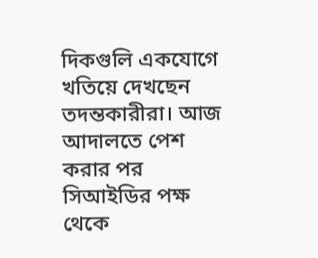দিকগুলি একযোগে খতিয়ে দেখছেন তদন্তকারীরা। আজ আদালতে পেশ করার পর সিআইডির পক্ষ থেকে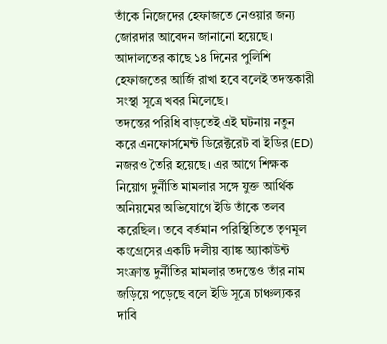তাঁকে নিজেদের হেফাজতে নেওয়ার জন্য জোরদার আবেদন জানানো হয়েছে। আদালতের কাছে ১৪ দিনের পুলিশি হেফাজতের আর্জি রাখা হবে বলেই তদন্তকারী সংস্থা সূত্রে খবর মিলেছে।
তদন্তের পরিধি বাড়তেই এই ঘটনায় নতুন করে এনফোর্সমেন্ট ডিরেক্টরেট বা ইডির (ED) নজরও তৈরি হয়েছে। এর আগে শিক্ষক নিয়োগ দুর্নীতি মামলার সঙ্গে যুক্ত আর্থিক অনিয়মের অভিযোগে ইডি তাঁকে তলব করেছিল। তবে বর্তমান পরিস্থিতিতে তৃণমূল কংগ্রেসের একটি দলীয় ব্যাঙ্ক অ্যাকাউন্ট সংক্রান্ত দুর্নীতির মামলার তদন্তেও তাঁর নাম জড়িয়ে পড়েছে বলে ইডি সূত্রে চাঞ্চল্যকর দাবি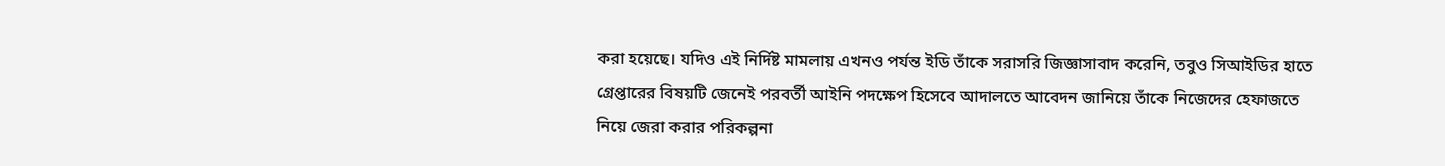করা হয়েছে। যদিও এই নির্দিষ্ট মামলায় এখনও পর্যন্ত ইডি তাঁকে সরাসরি জিজ্ঞাসাবাদ করেনি, তবুও সিআইডির হাতে গ্রেপ্তারের বিষয়টি জেনেই পরবর্তী আইনি পদক্ষেপ হিসেবে আদালতে আবেদন জানিয়ে তাঁকে নিজেদের হেফাজতে নিয়ে জেরা করার পরিকল্পনা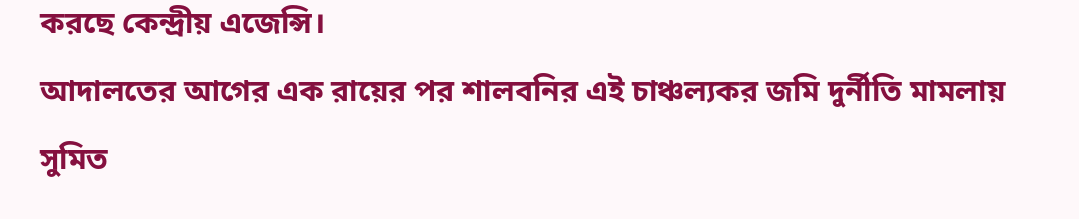করছে কেন্দ্রীয় এজেন্সি।
আদালতের আগের এক রায়ের পর শালবনির এই চাঞ্চল্যকর জমি দুর্নীতি মামলায় সুমিত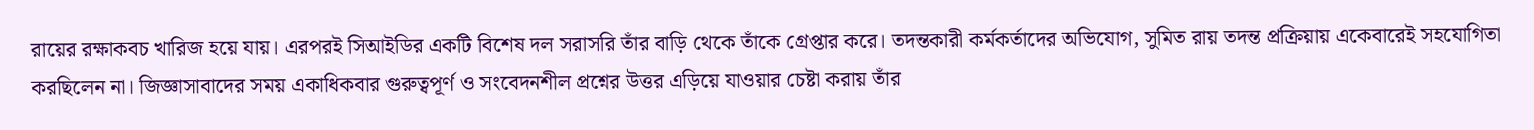রায়ের রক্ষাকবচ খারিজ হয়ে যায়। এরপরই সিআইডির একটি বিশেষ দল সরাসরি তাঁর বাড়ি থেকে তাঁকে গ্রেপ্তার করে। তদন্তকারী কর্মকর্তাদের অভিযোগ, সুমিত রায় তদন্ত প্রক্রিয়ায় একেবারেই সহযোগিতা করছিলেন না। জিজ্ঞাসাবাদের সময় একাধিকবার গুরুত্বপূর্ণ ও সংবেদনশীল প্রশ্নের উত্তর এড়িয়ে যাওয়ার চেষ্টা করায় তাঁর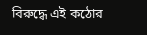বিরুদ্ধে এই কঠোর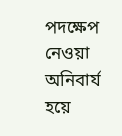পদক্ষেপ নেওয়া অনিবার্য হয়ে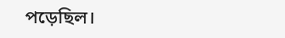পড়েছিল।